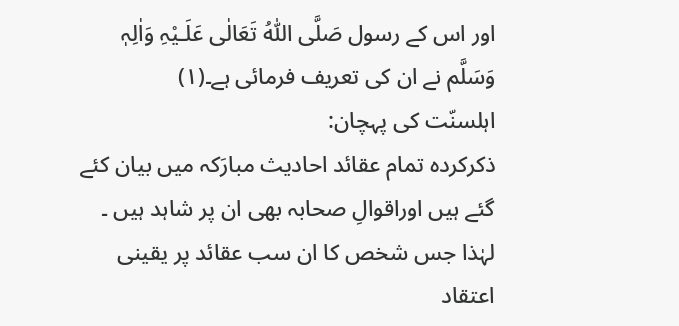اور اس کے رسول صَلَّی اللّٰہُ تَعَالٰی عَلَـیْہِ وَاٰلِہٖ وَسَلَّم نے ان کی تعریف فرمائی ہے۔(۱)
اہلسنّت کی پہچان:
ذکرکردہ تمام عقائد احادیث مبارَکہ میں بیان کئے گئے ہیں اوراقوالِ صحابہ بھی ان پر شاہد ہیں ۔ لہٰذا جس شخص کا ان سب عقائد پر یقینی اعتقاد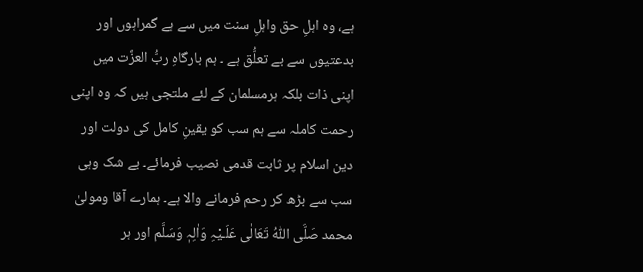ہے، وہ اہلِ حق واہلِ سنت میں سے ہے گمراہوں اور بدعتیوں سے بے تعلُّق ہے ۔ ہم بارگاہِ ربُّ العزَّت میں اپنی ذات بلکہ ہرمسلمان کے لئے ملتجی ہیں کہ وہ اپنی رحمت کاملہ سے ہم سب کو یقینِ کامل کی دولت اور دین اسلام پر ثابت قدمی نصیب فرمائے۔ بے شک وہی سب سے بڑھ کر رحم فرمانے والا ہے۔ ہمارے آقا ومولیٰ محمد صَلَّی اللّٰہُ تَعَالٰی عَلَـیْہِ وَاٰلِہٖ وَسَلَّم اور ہر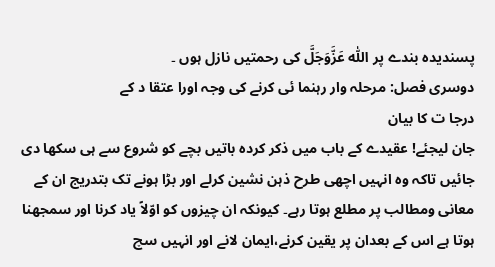پسندیدہ بندے پر اللّٰہ عَزَّوَجَلَّ کی رحمتیں نازل ہوں ۔
دوسری فصل: مرحلہ وار رہنما ئی کرنے کی وجہ اورا عتقا د کے
درجا ت کا بیان
جان لیجئے! عقیدے کے باب میں ذکر کردہ باتیں بچے کو شروع سے ہی سکھا دی جائیں تاکہ وہ انہیں اچھی طرح ذہن نشین کرلے اور بڑا ہونے تک بتدریج ان کے معانی ومطالب پر مطلع ہوتا رہے۔ کیونکہ ان چیزوں کو اوّلاً یاد کرنا اور سمجھنا ہوتا ہے اس کے بعدان پر یقین کرنے،ایمان لانے اور انہیں سچ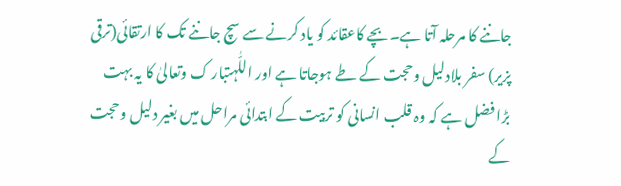جاننے کا مرحلہ آتا ہے۔بچے کاعقائد کو یاد کرنے سے سچ جاننے تک کا ارتقائی(ترقی پزیر) سفر بلادلیل وحجت کے طے ہوجاتا ہے اور اللّٰہتبار ک وتعالیٰ کا یہ بہت بڑا فضل ہے کہ وہ قلب انسانی کو تربیت کے ابتدائی مراحل میں بغیر دلیل وحجت کے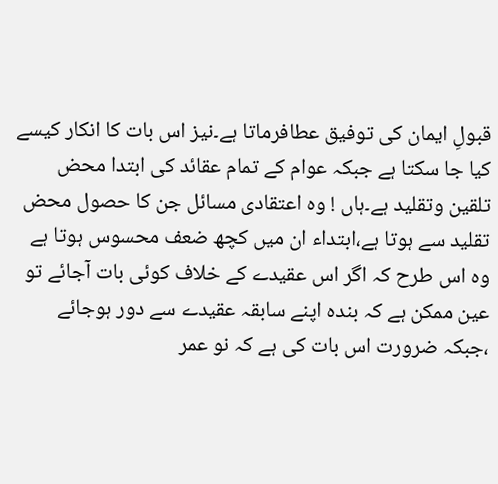قبولِ ایمان کی توفیق عطافرماتا ہے۔نیز اس بات کا انکار کیسے کیا جا سکتا ہے جبکہ عوام کے تمام عقائد کی ابتدا محض تلقین وتقلید ہے۔ہاں ! وہ اعتقادی مسائل جن کا حصول محض تقلید سے ہوتا ہے،ابتداء ان میں کچھ ضعف محسوس ہوتا ہے وہ اس طرح کہ اگر اس عقیدے کے خلاف کوئی بات آجائے تو عین ممکن ہے کہ بندہ اپنے سابقہ عقیدے سے دور ہوجائے ،جبکہ ضرورت اس بات کی ہے کہ نو عمر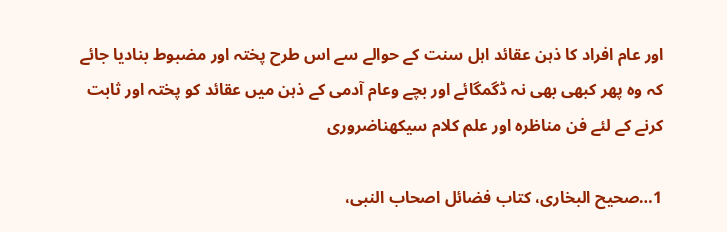اور عام افراد کا ذہن عقائد اہل سنت کے حوالے سے اس طرح پختہ اور مضبوط بنادیا جائے کہ وہ پھر کبھی بھی نہ ڈگمگائے اور بچے وعام آدمی کے ذہن میں عقائد کو پختہ اور ثابت کرنے کے لئے فن مناظرہ اور علم کلام سیکھناضروری

1…صحیح البخاری، کتاب فضائل اصحاب النبی،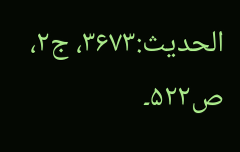الحدیث:۳۶۷۳، ج۲، ص۵۲۲۔